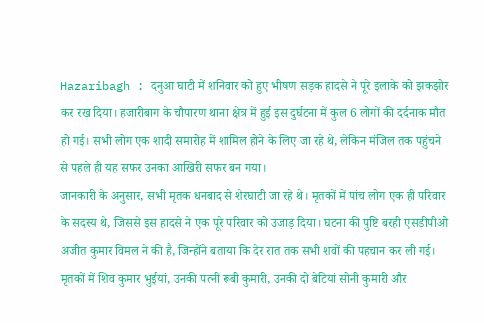Hazaribagh : दनुआ घाटी में शनिवार को हुए भीषण सड़क हादसे ने पूरे इलाके को झकझोर कर रख दिया। हजारीबाग के चौपारण थाना क्षेत्र में हुई इस दुर्घटना में कुल 6 लोगों की दर्दनाक मौत हो गई। सभी लोग एक शादी समारोह में शामिल होने के लिए जा रहे थे, लेकिन मंजिल तक पहुंचने से पहले ही यह सफर उनका आखिरी सफर बन गया।
जानकारी के अनुसार, सभी मृतक धनबाद से शेरघाटी जा रहे थे। मृतकों में पांच लोग एक ही परिवार के सदस्य थे, जिससे इस हादसे ने एक पूरे परिवार को उजाड़ दिया। घटना की पुष्टि बरही एसडीपीओ अजीत कुमार विमल ने की है, जिन्होंने बताया कि देर रात तक सभी शवों की पहचान कर ली गई।
मृतकों में शिव कुमार भुईयां, उनकी पत्नी रूबी कुमारी, उनकी दो बेटियां सोनी कुमारी और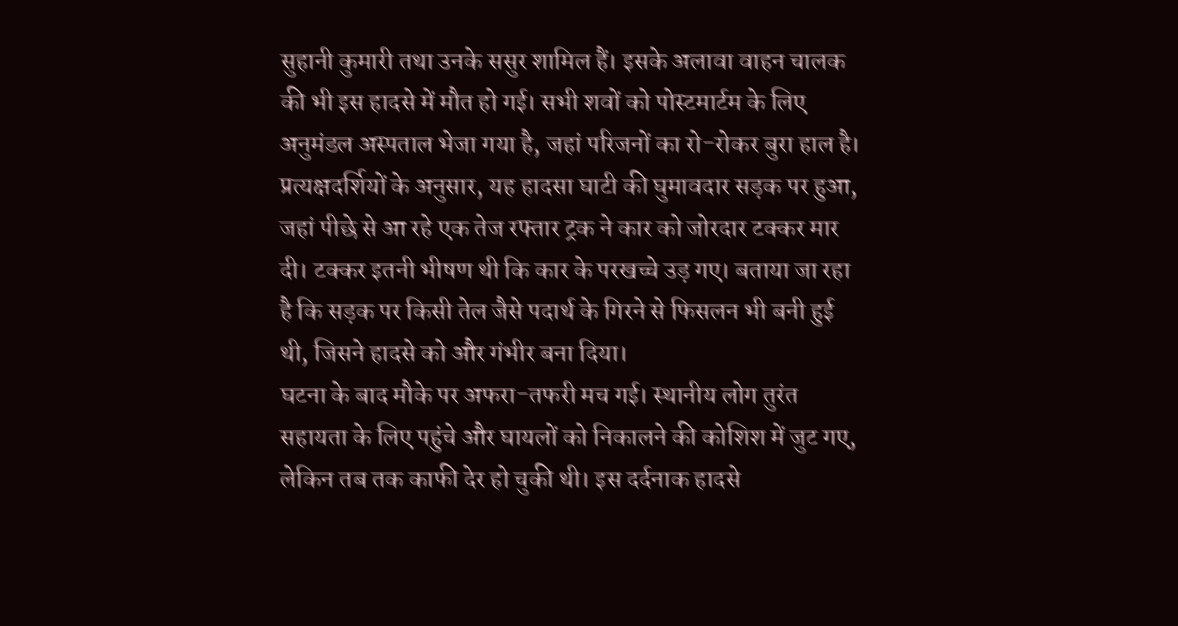सुहानी कुमारी तथा उनके ससुर शामिल हैं। इसके अलावा वाहन चालक की भी इस हादसे में मौत हो गई। सभी शवों को पोस्टमार्टम के लिए अनुमंडल अस्पताल भेजा गया है, जहां परिजनों का रो-रोकर बुरा हाल है।
प्रत्यक्षदर्शियों के अनुसार, यह हादसा घाटी की घुमावदार सड़क पर हुआ, जहां पीछे से आ रहे एक तेज रफ्तार ट्रक ने कार को जोरदार टक्कर मार दी। टक्कर इतनी भीषण थी कि कार के परखच्चे उड़ गए। बताया जा रहा है कि सड़क पर किसी तेल जैसे पदार्थ के गिरने से फिसलन भी बनी हुई थी, जिसने हादसे को और गंभीर बना दिया।
घटना के बाद मौके पर अफरा-तफरी मच गई। स्थानीय लोग तुरंत सहायता के लिए पहुंचे और घायलों को निकालने की कोशिश में जुट गए, लेकिन तब तक काफी देर हो चुकी थी। इस दर्दनाक हादसे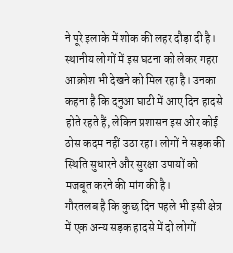ने पूरे इलाके में शोक की लहर दौड़ा दी है।
स्थानीय लोगों में इस घटना को लेकर गहरा आक्रोश भी देखने को मिल रहा है। उनका कहना है कि दनुआ घाटी में आए दिन हादसे होते रहते हैं, लेकिन प्रशासन इस ओर कोई ठोस कदम नहीं उठा रहा। लोगों ने सड़क की स्थिति सुधारने और सुरक्षा उपायों को मजबूत करने की मांग की है।
गौरतलब है कि कुछ दिन पहले भी इसी क्षेत्र में एक अन्य सड़क हादसे में दो लोगों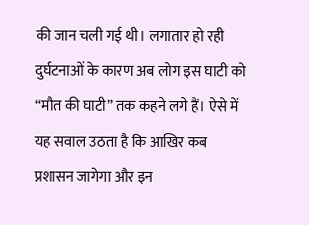की जान चली गई थी। लगातार हो रही दुर्घटनाओं के कारण अब लोग इस घाटी को “मौत की घाटी” तक कहने लगे हैं। ऐसे में यह सवाल उठता है कि आखिर कब प्रशासन जागेगा और इन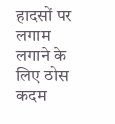हादसों पर लगाम लगाने के लिए ठोस कदम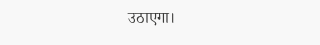उठाएगा।